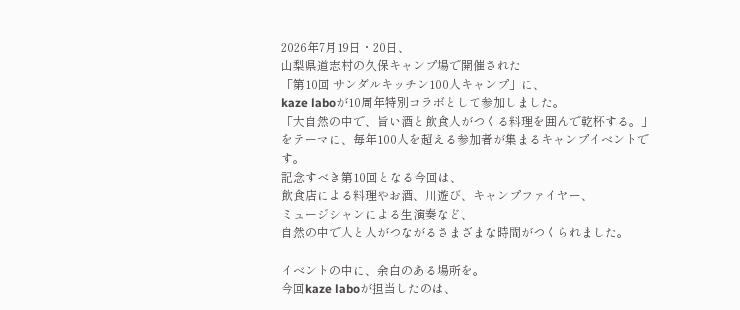2026年7月19日・20日、
山梨県道志村の久保キャンプ場で開催された
「第10回 サンダルキッチン100人キャンプ」に、
kaze laboが10周年特別コラボとして参加しました。
「大自然の中で、旨い酒と飲食人がつくる料理を囲んで乾杯する。」
をテーマに、毎年100人を超える参加者が集まるキャンプイベントです。
記念すべき第10回となる今回は、
飲食店による料理やお酒、川遊び、キャンプファイヤー、
ミュージシャンによる生演奏など、
自然の中で人と人がつながるさまざまな時間がつくられました。

イベントの中に、余白のある場所を。
今回kaze laboが担当したのは、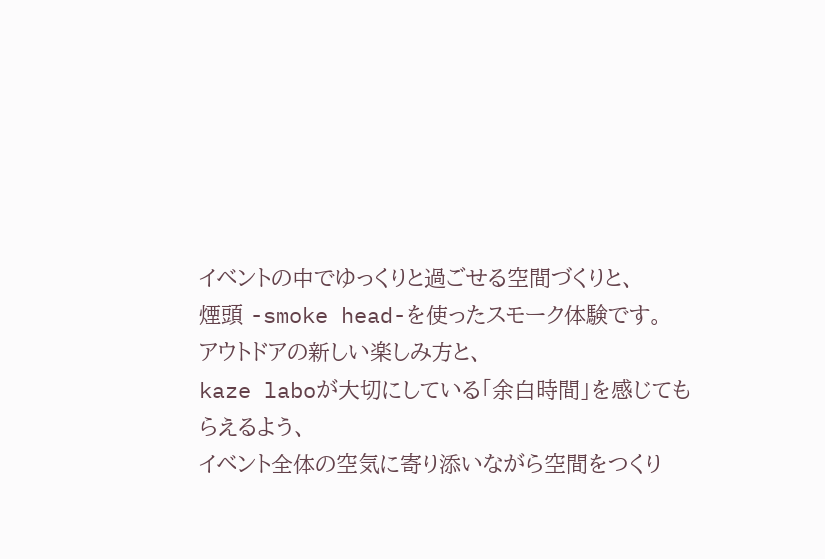イベントの中でゆっくりと過ごせる空間づくりと、
煙頭 -smoke head-を使ったスモーク体験です。
アウトドアの新しい楽しみ方と、
kaze laboが大切にしている「余白時間」を感じてもらえるよう、
イベント全体の空気に寄り添いながら空間をつくり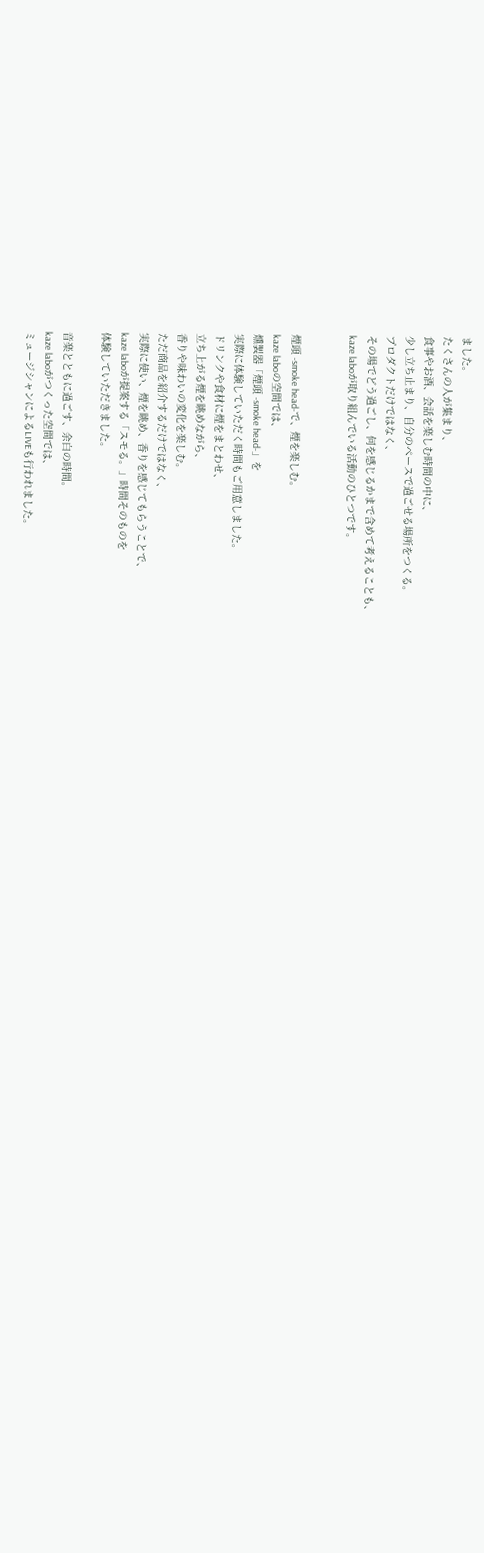ました。
たくさんの人が集まり、
食事やお酒、会話を楽しむ時間の中に、
少し立ち止まり、自分のペースで過ごせる場所をつくる。
プロダクトだけではなく、
その場でどう過ごし、何を感じるかまで含めて考えることも、
kaze laboが取り組んでいる活動のひとつです。


煙頭 -smoke head-で、煙を楽しむ。
kaze laboの空間では、
燻製器「煙頭 -smoke head-」を
実際に体験していただく時間もご用意しました。
ドリンクや食材に煙をまとわせ、
立ち上がる煙を眺めながら、
香りや味わいの変化を楽しむ。
ただ商品を紹介するだけではなく、
実際に使い、煙を眺め、香りを感じてもらうことで、
kaze laboが提案する「スモる。」時間そのものを
体験していただきました。

音楽とともに過ごす、余白の時間。
kaze laboがつくった空間では、
ミュージシャンによるLIVEも行われました。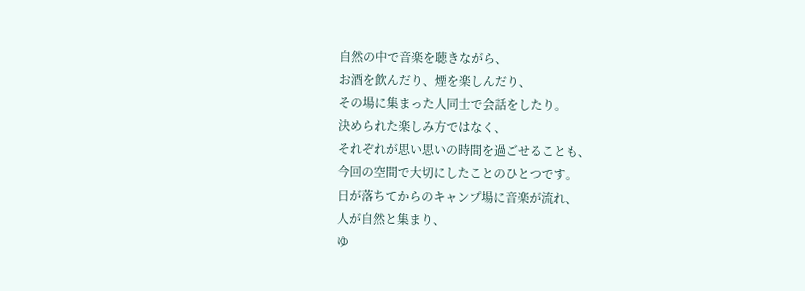自然の中で音楽を聴きながら、
お酒を飲んだり、煙を楽しんだり、
その場に集まった人同士で会話をしたり。
決められた楽しみ方ではなく、
それぞれが思い思いの時間を過ごせることも、
今回の空間で大切にしたことのひとつです。
日が落ちてからのキャンプ場に音楽が流れ、
人が自然と集まり、
ゆ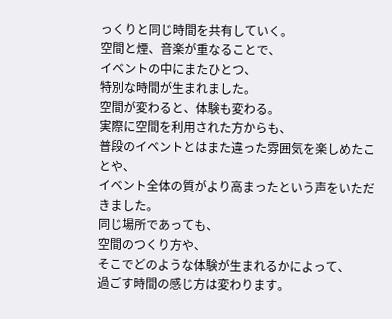っくりと同じ時間を共有していく。
空間と煙、音楽が重なることで、
イベントの中にまたひとつ、
特別な時間が生まれました。
空間が変わると、体験も変わる。
実際に空間を利用された方からも、
普段のイベントとはまた違った雰囲気を楽しめたことや、
イベント全体の質がより高まったという声をいただきました。
同じ場所であっても、
空間のつくり方や、
そこでどのような体験が生まれるかによって、
過ごす時間の感じ方は変わります。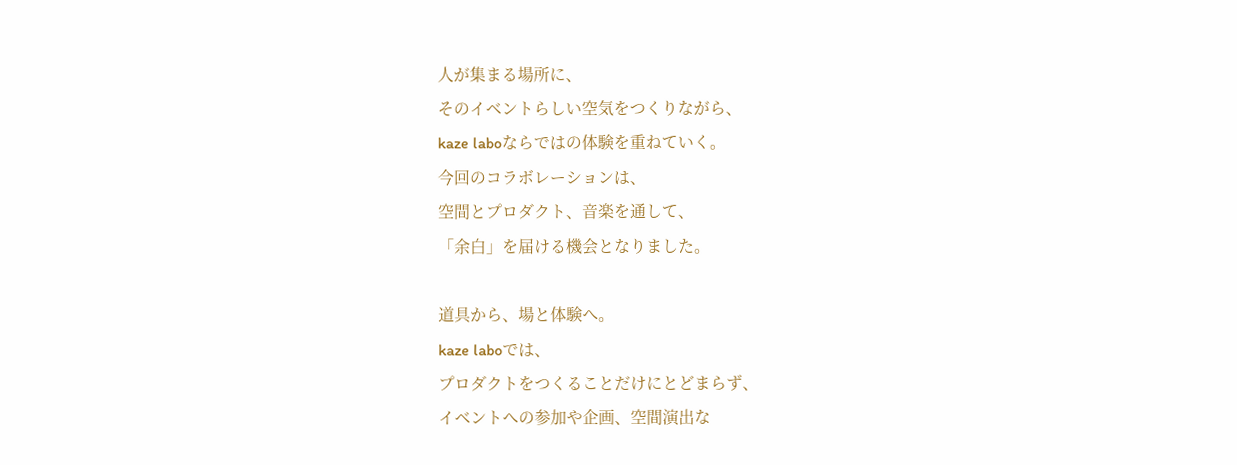人が集まる場所に、
そのイベントらしい空気をつくりながら、
kaze laboならではの体験を重ねていく。
今回のコラボレーションは、
空間とプロダクト、音楽を通して、
「余白」を届ける機会となりました。

道具から、場と体験へ。
kaze laboでは、
プロダクトをつくることだけにとどまらず、
イベントへの参加や企画、空間演出な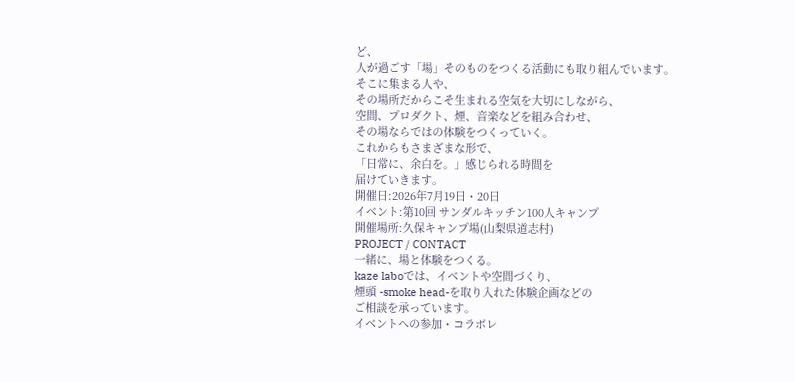ど、
人が過ごす「場」そのものをつくる活動にも取り組んでいます。
そこに集まる人や、
その場所だからこそ生まれる空気を大切にしながら、
空間、プロダクト、煙、音楽などを組み合わせ、
その場ならではの体験をつくっていく。
これからもさまざまな形で、
「日常に、余白を。」感じられる時間を
届けていきます。
開催日:2026年7月19日・20日
イベント:第10回 サンダルキッチン100人キャンプ
開催場所:久保キャンプ場(山梨県道志村)
PROJECT / CONTACT
一緒に、場と体験をつくる。
kaze laboでは、イベントや空間づくり、
煙頭 -smoke head-を取り入れた体験企画などの
ご相談を承っています。
イベントへの参加・コラボレ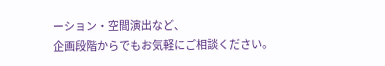ーション・空間演出など、
企画段階からでもお気軽にご相談ください。